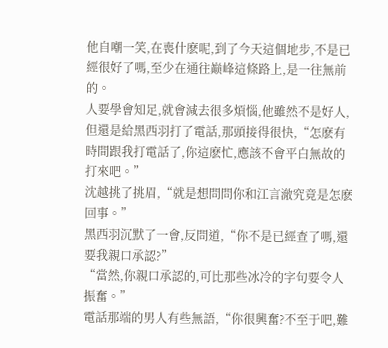他自嘲一笑,在喪什麽呢,到了今天這個地步,不是已經很好了嗎,至少在通往巅峰這條路上,是一往無前的。
人要學會知足,就會減去很多煩惱,他雖然不是好人,但還是給黑西羽打了電話,那頭接得很快,“怎麽有時間跟我打電話了,你這麽忙,應該不會平白無故的打來吧。”
沈越挑了挑眉,“就是想問問你和江言澈究竟是怎麽回事。”
黑西羽沉默了一會,反問道,“你不是已經查了嗎,還要我親口承認?”
“當然,你親口承認的,可比那些冰冷的字句要令人振奮。”
電話那端的男人有些無語,“你很興奮?不至于吧,難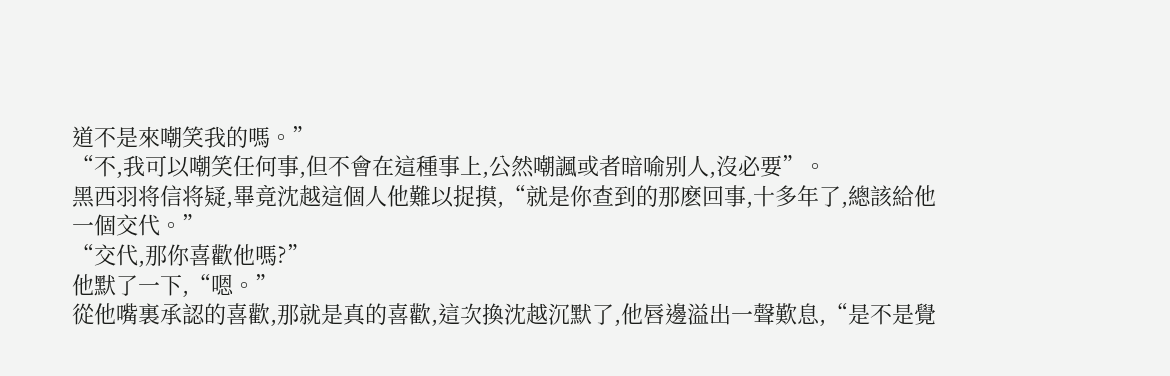道不是來嘲笑我的嗎。”
“不,我可以嘲笑任何事,但不會在這種事上,公然嘲諷或者暗喻别人,沒必要”。
黑西羽将信将疑,畢竟沈越這個人他難以捉摸,“就是你查到的那麽回事,十多年了,總該給他一個交代。”
“交代,那你喜歡他嗎?”
他默了一下,“嗯。”
從他嘴裏承認的喜歡,那就是真的喜歡,這次換沈越沉默了,他唇邊溢出一聲歎息,“是不是覺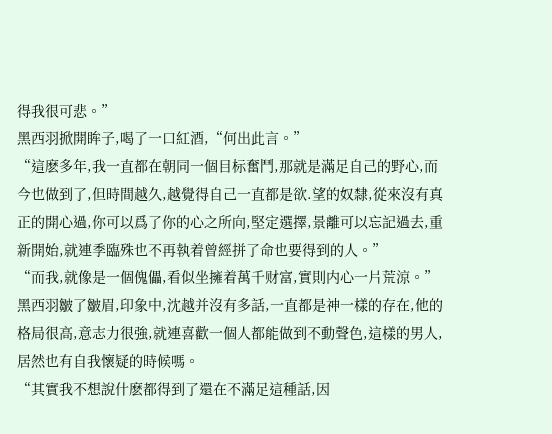得我很可悲。”
黑西羽掀開眸子,喝了一口紅酒,“何出此言。”
“這麽多年,我一直都在朝同一個目标奮鬥,那就是滿足自己的野心,而今也做到了,但時間越久,越覺得自己一直都是欲.望的奴隸,從來沒有真正的開心過,你可以爲了你的心之所向,堅定選擇,景離可以忘記過去,重新開始,就連季臨殊也不再執着曾經拼了命也要得到的人。”
“而我,就像是一個傀儡,看似坐擁着萬千财富,實則内心一片荒涼。”
黑西羽皺了皺眉,印象中,沈越并沒有多話,一直都是神一樣的存在,他的格局很高,意志力很強,就連喜歡一個人都能做到不動聲色,這樣的男人,居然也有自我懷疑的時候嗎。
“其實我不想說什麽都得到了還在不滿足這種話,因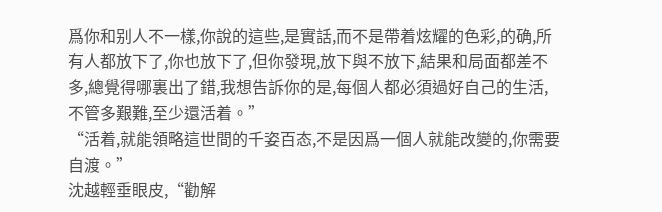爲你和别人不一樣,你說的這些,是實話,而不是帶着炫耀的色彩,的确,所有人都放下了,你也放下了,但你發現,放下與不放下,結果和局面都差不多,總覺得哪裏出了錯,我想告訴你的是,每個人都必須過好自己的生活,不管多艱難,至少還活着。”
“活着,就能領略這世間的千姿百态,不是因爲一個人就能改變的,你需要自渡。”
沈越輕垂眼皮,“勸解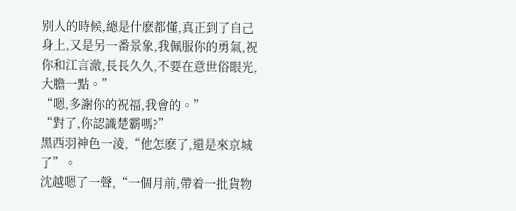别人的時候,總是什麽都懂,真正到了自己身上,又是另一番景象,我佩服你的勇氣,祝你和江言澈,長長久久,不要在意世俗眼光,大膽一點。”
“嗯,多謝你的祝福,我會的。”
“對了,你認識楚霸嗎?”
黑西羽神色一淩,“他怎麽了,還是來京城了”。
沈越嗯了一聲,“一個月前,帶着一批貨物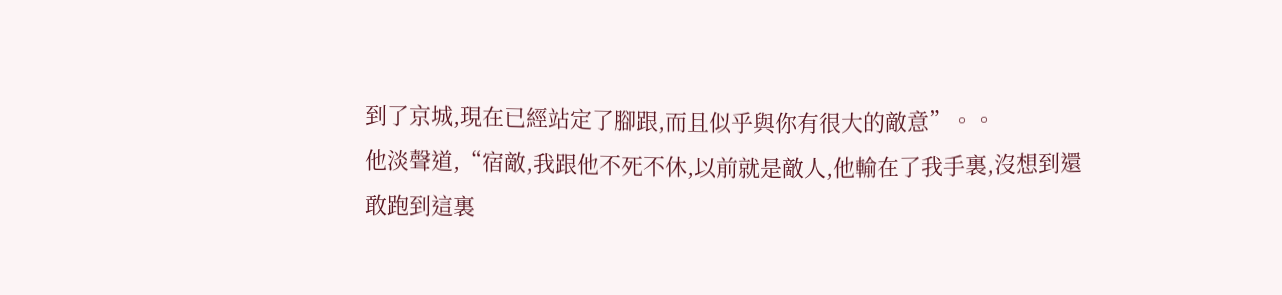到了京城,現在已經站定了腳跟,而且似乎與你有很大的敵意”。。
他淡聲道,“宿敵,我跟他不死不休,以前就是敵人,他輸在了我手裏,沒想到還敢跑到這裏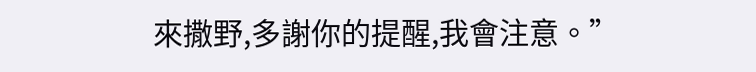來撒野,多謝你的提醒,我會注意。”